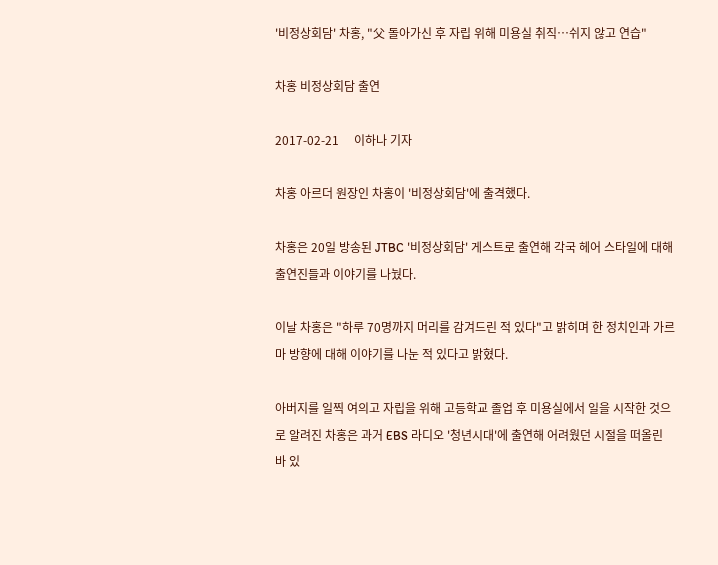'비정상회담' 차홍, "父 돌아가신 후 자립 위해 미용실 취직…쉬지 않고 연습"

차홍 비정상회담 출연

2017-02-21     이하나 기자

차홍 아르더 원장인 차홍이 '비정상회담'에 출격했다.

차홍은 20일 방송된 JTBC '비정상회담' 게스트로 출연해 각국 헤어 스타일에 대해 출연진들과 이야기를 나눴다.

이날 차홍은 "하루 70명까지 머리를 감겨드린 적 있다"고 밝히며 한 정치인과 가르마 방향에 대해 이야기를 나눈 적 있다고 밝혔다.

아버지를 일찍 여의고 자립을 위해 고등학교 졸업 후 미용실에서 일을 시작한 것으로 알려진 차홍은 과거 EBS 라디오 '청년시대'에 출연해 어려웠던 시절을 떠올린 바 있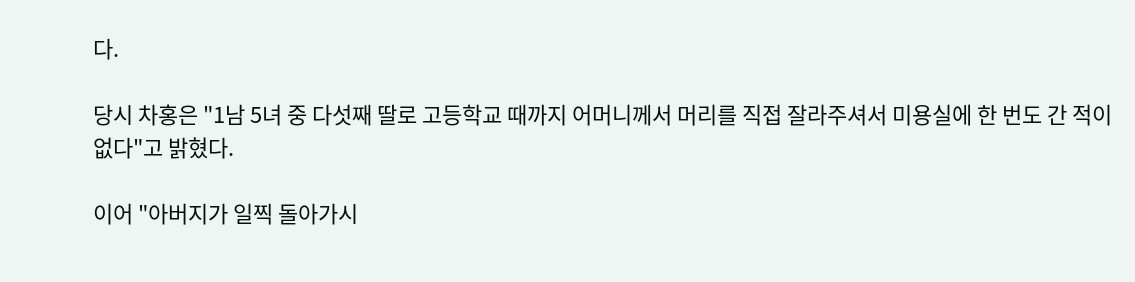다.

당시 차홍은 "1남 5녀 중 다섯째 딸로 고등학교 때까지 어머니께서 머리를 직접 잘라주셔서 미용실에 한 번도 간 적이 없다"고 밝혔다.

이어 "아버지가 일찍 돌아가시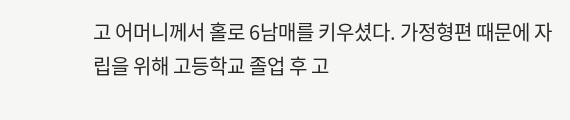고 어머니께서 홀로 6남매를 키우셨다. 가정형편 때문에 자립을 위해 고등학교 졸업 후 고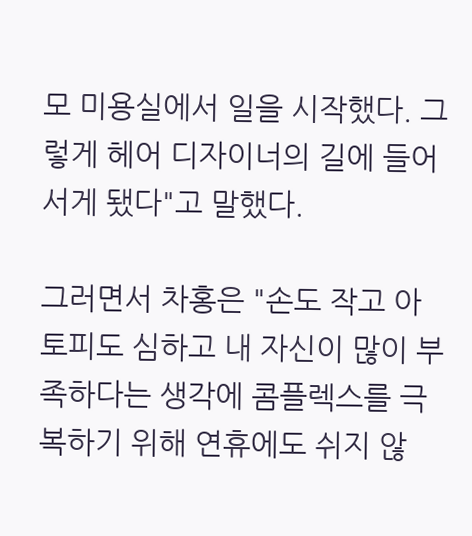모 미용실에서 일을 시작했다. 그렇게 헤어 디자이너의 길에 들어서게 됐다"고 말했다.

그러면서 차홍은 "손도 작고 아토피도 심하고 내 자신이 많이 부족하다는 생각에 콤플렉스를 극복하기 위해 연휴에도 쉬지 않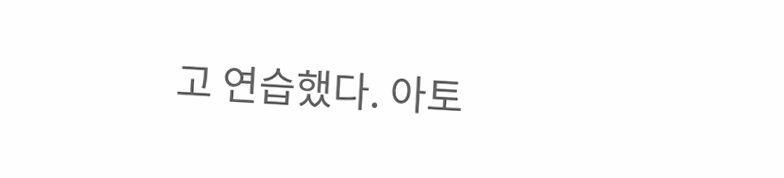고 연습했다. 아토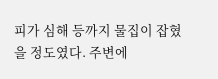피가 심해 등까지 물집이 잡혔을 정도였다. 주변에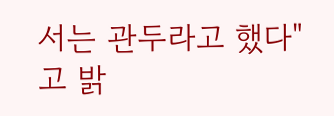서는 관두라고 했다"고 밝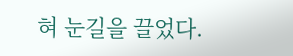혀 눈길을 끌었다.